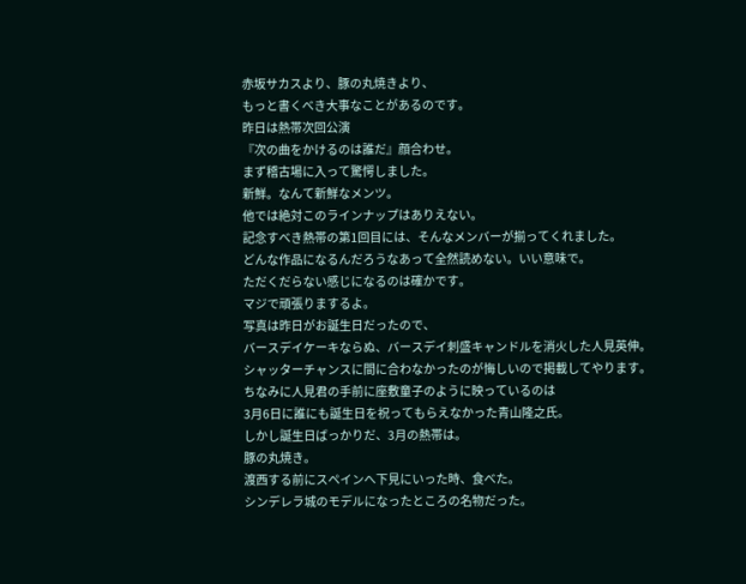赤坂サカスより、豚の丸焼きより、
もっと書くべき大事なことがあるのです。
昨日は熱帯次回公演
『次の曲をかけるのは誰だ』顔合わせ。
まず稽古場に入って驚愕しました。
新鮮。なんて新鮮なメンツ。
他では絶対このラインナップはありえない。
記念すべき熱帯の第1回目には、そんなメンバーが揃ってくれました。
どんな作品になるんだろうなあって全然読めない。いい意味で。
ただくだらない感じになるのは確かです。
マジで頑張りまするよ。
写真は昨日がお誕生日だったので、
バースデイケーキならぬ、バースデイ刺盛キャンドルを消火した人見英伸。
シャッターチャンスに間に合わなかったのが悔しいので掲載してやります。
ちなみに人見君の手前に座敷童子のように映っているのは
3月6日に誰にも誕生日を祝ってもらえなかった青山隆之氏。
しかし誕生日ばっかりだ、3月の熱帯は。
豚の丸焼き。
渡西する前にスペインへ下見にいった時、食べた。
シンデレラ城のモデルになったところの名物だった。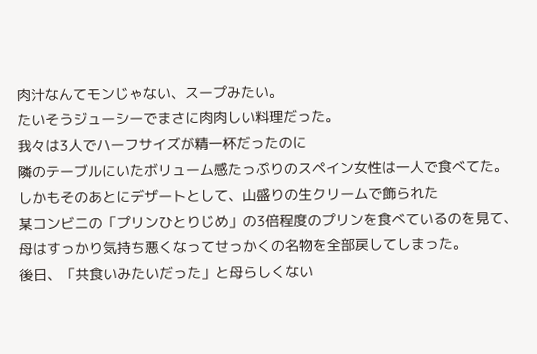肉汁なんてモンじゃない、スープみたい。
たいそうジューシーでまさに肉肉しい料理だった。
我々は3人でハーフサイズが精一杯だったのに
隣のテーブルにいたボリューム感たっぷりのスペイン女性は一人で食べてた。
しかもそのあとにデザートとして、山盛りの生クリームで飾られた
某コンビニの「プリンひとりじめ」の3倍程度のプリンを食べているのを見て、
母はすっかり気持ち悪くなってせっかくの名物を全部戻してしまった。
後日、「共食いみたいだった」と母らしくない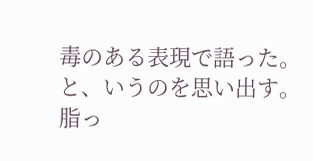毒のある表現で語った。
と、いうのを思い出す。
脂っ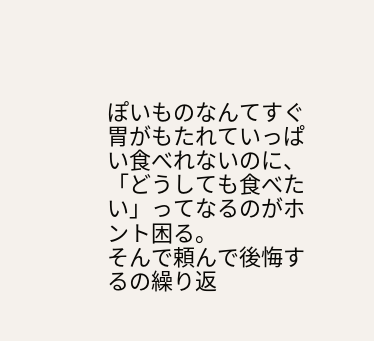ぽいものなんてすぐ胃がもたれていっぱい食べれないのに、
「どうしても食べたい」ってなるのがホント困る。
そんで頼んで後悔するの繰り返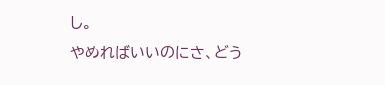し。
やめればいいのにさ、どう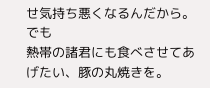せ気持ち悪くなるんだから。
でも
熱帯の諸君にも食べさせてあげたい、豚の丸焼きを。